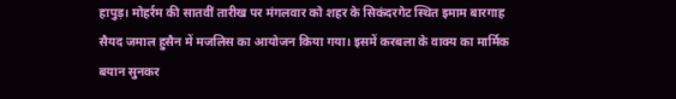हापुड़। मोहर्रम की सातवीं तारीख पर मंगलवार को शहर के सिकंदरगेट स्थित इमाम बारगाह सैयद जमाल हुसैन में मजलिस का आयोजन किया गया। इसमें करबला के वाक्य का मार्मिक बयान सुनकर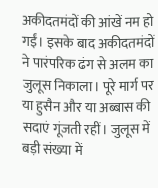अकीदतमंदों की आंखें नम हो गईं। इसके बाद अकीदतमंदों ने पारंपरिक ढंग से अलम का जुलूस निकाला। पूरे मार्ग पर या हुसैन और या अब्बास की सदाएं गूंजती रहीं। जुलूस में बड़ी संख्या में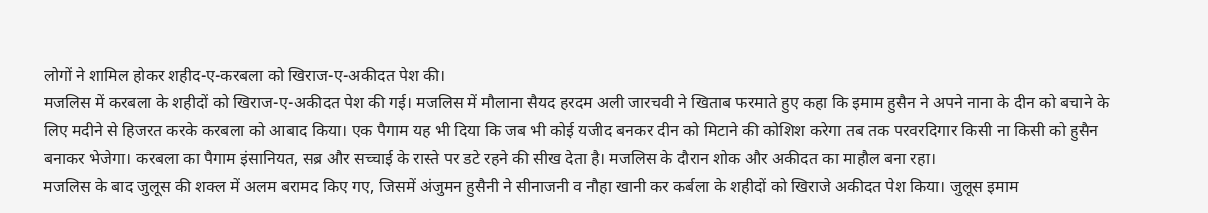लोगों ने शामिल होकर शहीद-ए-करबला को खिराज-ए-अकीदत पेश की।
मजलिस में करबला के शहीदों को खिराज-ए-अकीदत पेश की गई। मजलिस में मौलाना सैयद हरदम अली जारचवी ने खिताब फरमाते हुए कहा कि इमाम हुसैन ने अपने नाना के दीन को बचाने के लिए मदीने से हिजरत करके करबला को आबाद किया। एक पैगाम यह भी दिया कि जब भी कोई यजीद बनकर दीन को मिटाने की कोशिश करेगा तब तक परवरदिगार किसी ना किसी को हुसैन बनाकर भेजेगा। करबला का पैगाम इंसानियत, सब्र और सच्चाई के रास्ते पर डटे रहने की सीख देता है। मजलिस के दौरान शोक और अकीदत का माहौल बना रहा।
मजलिस के बाद जुलूस की शक्ल में अलम बरामद किए गए, जिसमें अंजुमन हुसैनी ने सीनाजनी व नौहा खानी कर कर्बला के शहीदों को खिराजे अकीदत पेश किया। जुलूस इमाम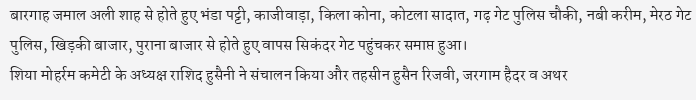बारगाह जमाल अली शाह से होते हुए भंडा पट्टी, काजीवाड़ा, किला कोना, कोटला सादात, गढ़ गेट पुलिस चौकी, नबी करीम, मेरठ गेट पुलिस, खिड़की बाजार, पुराना बाजार से होते हुए वापस सिकंदर गेट पहुंचकर समाप्त हुआ।
शिया मोहर्रम कमेटी के अध्यक्ष राशिद हुसैनी ने संचालन किया और तहसीन हुसैन रिजवी, जरगाम हैदर व अथर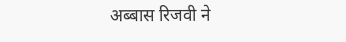अब्बास रिजवी ने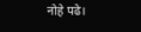नोहे पढे।